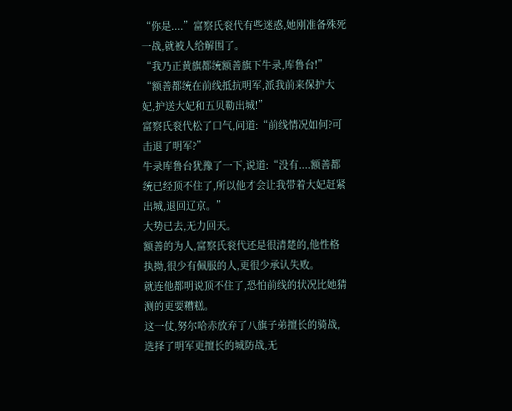“你是....”富察氏衮代有些迷惑,她刚准备殊死一战,就被人给解围了。
“我乃正黄旗都统额善旗下牛录,库鲁台!”
“额善都统在前线抵抗明军,派我前来保护大妃,护送大妃和五贝勒出城!”
富察氏衮代松了口气,问道:“前线情况如何?可击退了明军?”
牛录库鲁台犹豫了一下,说道:“没有....额善都统已经顶不住了,所以他才会让我带着大妃赶紧出城,退回辽京。”
大势已去,无力回天。
额善的为人,富察氏衮代还是很清楚的,他性格执拗,很少有佩服的人,更很少承认失败。
就连他都明说顶不住了,恐怕前线的状况比她猜测的更要糟糕。
这一仗,努尔哈赤放弃了八旗子弟擅长的骑战,选择了明军更擅长的城防战,无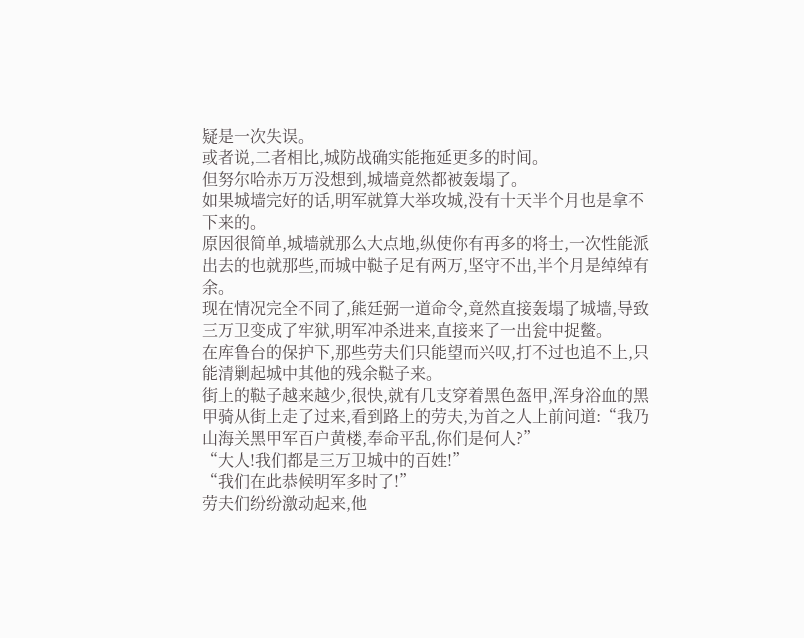疑是一次失误。
或者说,二者相比,城防战确实能拖延更多的时间。
但努尔哈赤万万没想到,城墙竟然都被轰塌了。
如果城墙完好的话,明军就算大举攻城,没有十天半个月也是拿不下来的。
原因很简单,城墙就那么大点地,纵使你有再多的将士,一次性能派出去的也就那些,而城中鞑子足有两万,坚守不出,半个月是绰绰有余。
现在情况完全不同了,熊廷弼一道命令,竟然直接轰塌了城墙,导致三万卫变成了牢狱,明军冲杀进来,直接来了一出瓮中捉鳖。
在库鲁台的保护下,那些劳夫们只能望而兴叹,打不过也追不上,只能清剿起城中其他的残余鞑子来。
街上的鞑子越来越少,很快,就有几支穿着黑色盔甲,浑身浴血的黑甲骑从街上走了过来,看到路上的劳夫,为首之人上前问道:“我乃山海关黑甲军百户黄楼,奉命平乱,你们是何人?”
“大人!我们都是三万卫城中的百姓!”
“我们在此恭候明军多时了!”
劳夫们纷纷激动起来,他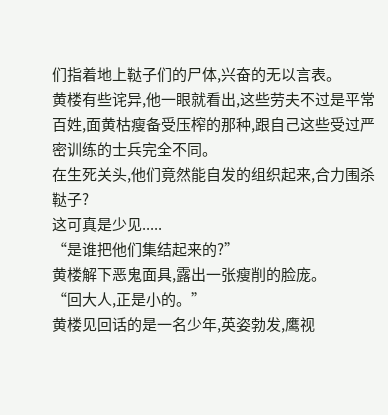们指着地上鞑子们的尸体,兴奋的无以言表。
黄楼有些诧异,他一眼就看出,这些劳夫不过是平常百姓,面黄枯瘦备受压榨的那种,跟自己这些受过严密训练的士兵完全不同。
在生死关头,他们竟然能自发的组织起来,合力围杀鞑子?
这可真是少见.....
“是谁把他们集结起来的?”
黄楼解下恶鬼面具,露出一张瘦削的脸庞。
“回大人,正是小的。”
黄楼见回话的是一名少年,英姿勃发,鹰视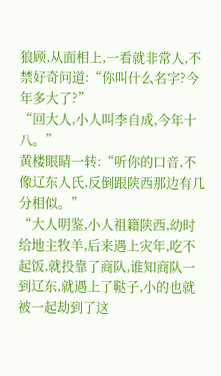狼顾,从面相上,一看就非常人,不禁好奇问道:“你叫什么名字?今年多大了?”
“回大人,小人叫李自成,今年十八。”
黄楼眼睛一转:“听你的口音,不像辽东人氏,反倒跟陕西那边有几分相似。”
“大人明鉴,小人祖籍陕西,幼时给地主牧羊,后来遇上灾年,吃不起饭,就投靠了商队,谁知商队一到辽东,就遇上了鞑子,小的也就被一起劫到了这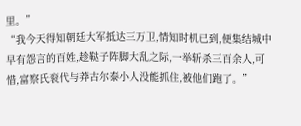里。”
“我今天得知朝廷大军抵达三万卫,情知时机已到,便集结城中早有怨言的百姓,趁鞑子阵脚大乱之际,一举斩杀三百余人,可惜,富察氏衮代与莽古尔泰小人没能抓住,被他们跑了。”